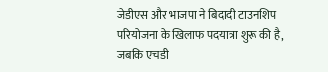जेडीएस और भाजपा ने बिदादी टाउनशिप परियोजना के खिलाफ पदयात्रा शुरू की है, जबकि एचडी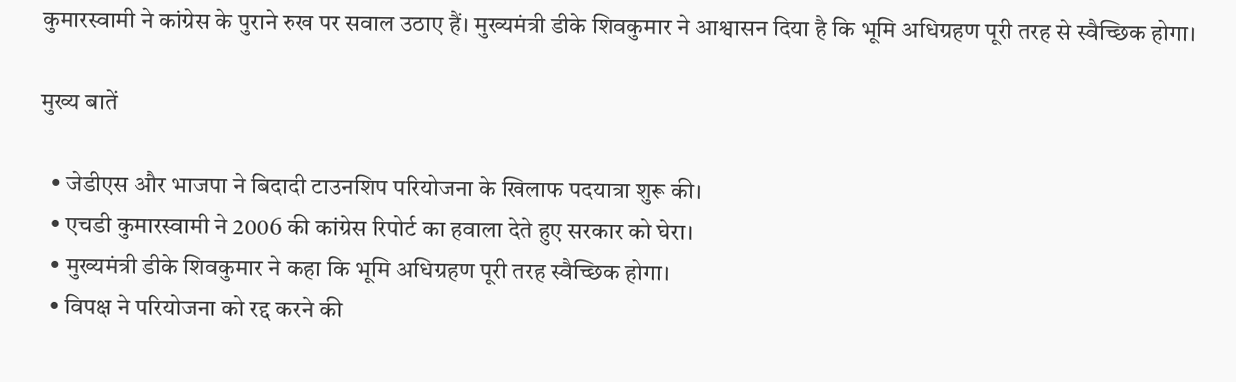कुमारस्वामी ने कांग्रेस के पुराने रुख पर सवाल उठाए हैं। मुख्यमंत्री डीके शिवकुमार ने आश्वासन दिया है कि भूमि अधिग्रहण पूरी तरह से स्वैच्छिक होगा।

मुख्य बातें

  • जेडीएस और भाजपा ने बिदादी टाउनशिप परियोजना के खिलाफ पदयात्रा शुरू की।
  • एचडी कुमारस्वामी ने 2006 की कांग्रेस रिपोर्ट का हवाला देते हुए सरकार को घेरा।
  • मुख्यमंत्री डीके शिवकुमार ने कहा कि भूमि अधिग्रहण पूरी तरह स्वैच्छिक होगा।
  • विपक्ष ने परियोजना को रद्द करने की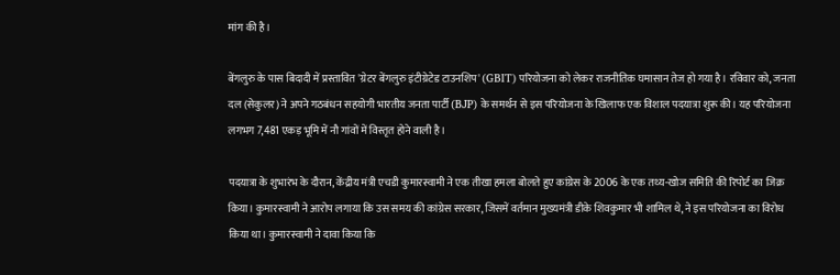मांग की है।

बेंगलुरु के पास बिदादी में प्रस्तावित 'ग्रेटर बेंगलुरु इंटीग्रेटेड टाउनशिप' (GBIT) परियोजना को लेकर राजनीतिक घमासान तेज हो गया है। रविवार को, जनता दल (सेकुलर) ने अपने गठबंधन सहयोगी भारतीय जनता पार्टी (BJP) के समर्थन से इस परियोजना के खिलाफ एक विशाल पदयात्रा शुरू की। यह परियोजना लगभग 7,481 एकड़ भूमि में नौ गांवों में विस्तृत होने वाली है।

पदयात्रा के शुभारंभ के दौरान, केंद्रीय मंत्री एचडी कुमारस्वामी ने एक तीखा हमला बोलते हुए कांग्रेस के 2006 के एक तथ्य-खोज समिति की रिपोर्ट का जिक्र किया। कुमारस्वामी ने आरोप लगाया कि उस समय की कांग्रेस सरकार, जिसमें वर्तमान मुख्यमंत्री डीके शिवकुमार भी शामिल थे, ने इस परियोजना का विरोध किया था। कुमारस्वामी ने दावा किया कि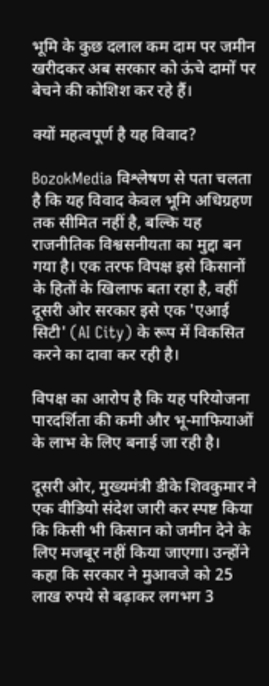भूमि के कुछ दलाल कम दाम पर जमीन खरीदकर अब सरकार को ऊंचे दामों पर बेचने की कोशिश कर रहे हैं।

क्यों महत्वपूर्ण है यह विवाद?

BozokMedia विश्लेषण से पता चलता है कि यह विवाद केवल भूमि अधिग्रहण तक सीमित नहीं है, बल्कि यह राजनीतिक विश्वसनीयता का मुद्दा बन गया है। एक तरफ विपक्ष इसे किसानों के हितों के खिलाफ बता रहा है, वहीं दूसरी ओर सरकार इसे एक 'एआई सिटी' (AI City) के रूप में विकसित करने का दावा कर रही है।

विपक्ष का आरोप है कि यह परियोजना पारदर्शिता की कमी और भू-माफियाओं के लाभ के लिए बनाई जा रही है।

दूसरी ओर, मुख्यमंत्री डीके शिवकुमार ने एक वीडियो संदेश जारी कर स्पष्ट किया कि किसी भी किसान को जमीन देने के लिए मजबूर नहीं किया जाएगा। उन्होंने कहा कि सरकार ने मुआवजे को 25 लाख रुपये से बढ़ाकर लगभग 3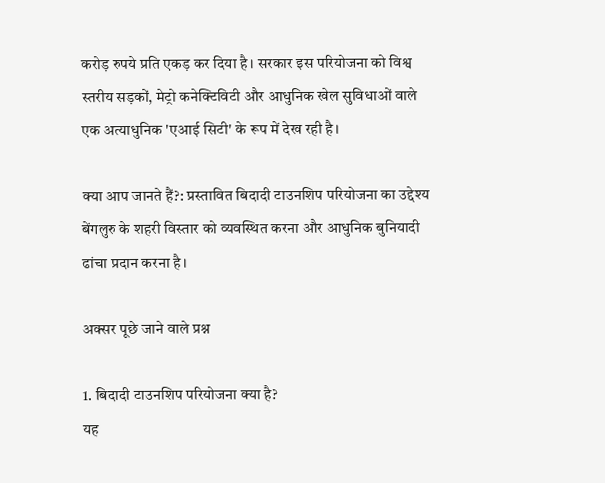करोड़ रुपये प्रति एकड़ कर दिया है। सरकार इस परियोजना को विश्व स्तरीय सड़कों, मेट्रो कनेक्टिविटी और आधुनिक खेल सुविधाओं वाले एक अत्याधुनिक 'एआई सिटी' के रूप में देख रही है।

क्या आप जानते हैं?: प्रस्तावित बिदादी टाउनशिप परियोजना का उद्देश्य बेंगलुरु के शहरी विस्तार को व्यवस्थित करना और आधुनिक बुनियादी ढांचा प्रदान करना है।

अक्सर पूछे जाने वाले प्रश्न

1. बिदादी टाउनशिप परियोजना क्या है?
यह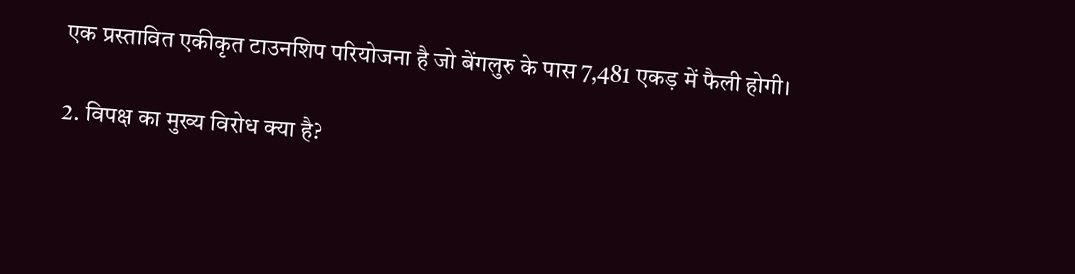एक प्रस्तावित एकीकृत टाउनशिप परियोजना है जो बेंगलुरु के पास 7,481 एकड़ में फैली होगी।

2. विपक्ष का मुख्य विरोध क्या है?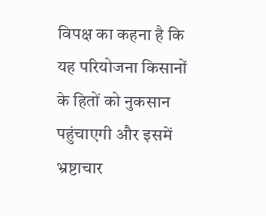विपक्ष का कहना है कि यह परियोजना किसानों के हितों को नुकसान पहुंचाएगी और इसमें भ्रष्टाचार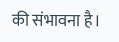की संभावना है।